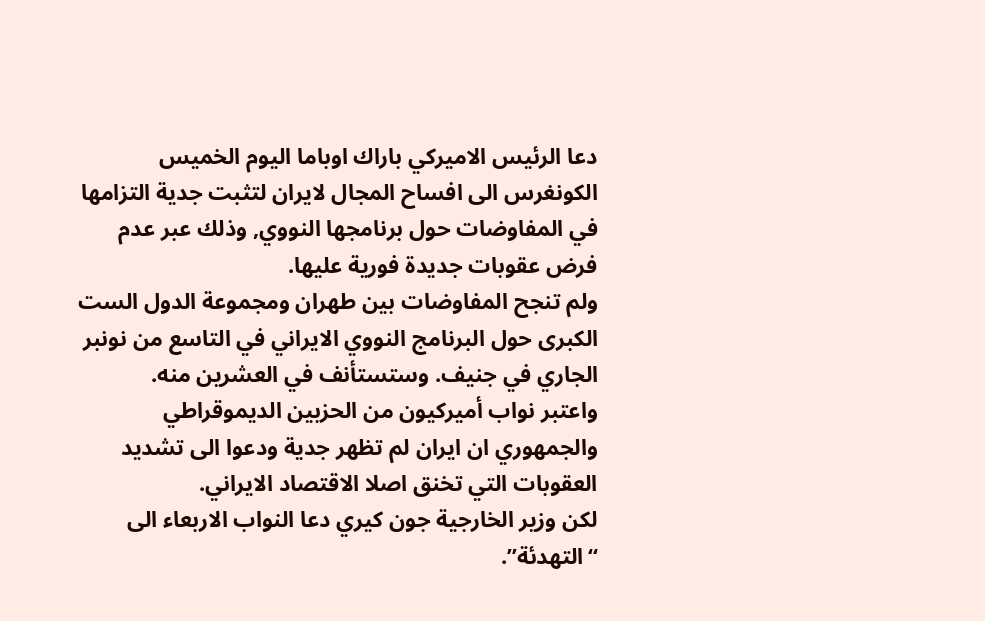دعا الرئيس الاميركي باراك اوباما اليوم الخميس الكونغرس الى افساح المجال لايران لتثبت جدية التزامها في المفاوضات حول برنامجها النووي, وذلك عبر عدم فرض عقوبات جديدة فورية عليها.
ولم تنجح المفاوضات بين طهران ومجموعة الدول الست الكبرى حول البرنامج النووي الايراني في التاسع من نونبر الجاري في جنيف. وستستأنف في العشرين منه.
واعتبر نواب أميركيون من الحزبين الديموقراطي والجمهوري ان ايران لم تظهر جدية ودعوا الى تشديد العقوبات التي تخنق اصلا الاقتصاد الايراني.
لكن وزير الخارجية جون كيري دعا النواب الاربعاء الى “التهدئة”.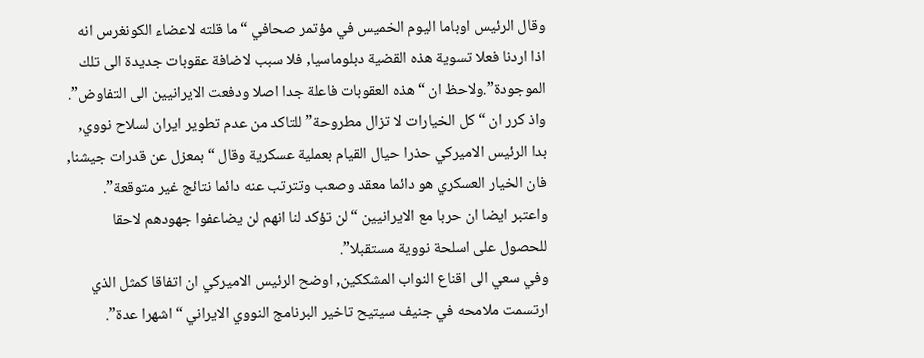وقال الرئيس اوباما اليوم الخميس في مؤتمر صحافي “ما قلته لاعضاء الكونغرس انه اذا اردنا فعلا تسوية هذه القضية دبلوماسيا, فلا سبب لاضافة عقوبات جديدة الى تلك الموجودة”.ولاحظ ان “هذه العقوبات فاعلة جدا اصلا ودفعت الايرانيين الى التفاوض”.
واذ كرر ان “كل الخيارات لا تزال مطروحة” للتاكد من عدم تطوير ايران لسلاح نووي, بدا الرئيس الاميركي حذرا حيال القيام بعملية عسكرية وقال “بمعزل عن قدرات جيشنا, فان الخيار العسكري هو دائما معقد وصعب وتترتب عنه دائما نتائج غير متوقعة”.
واعتبر ايضا ان حربا مع الايرانيين “لن تؤكد لنا انهم لن يضاعفوا جهودهم لاحقا للحصول على اسلحة نووية مستقبلا”.
وفي سعي الى اقناع النواب المشككين, اوضح الرئيس الاميركي ان اتفاقا كمثل الذي ارتسمت ملامحه في جنيف سيتيح تاخير البرنامج النووي الايراني “اشهرا عدة”.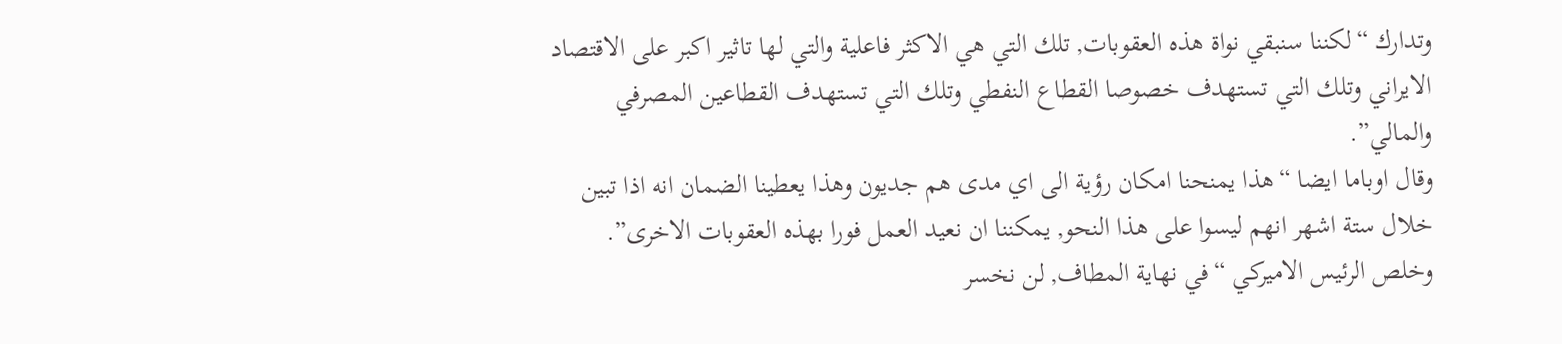وتدارك “لكننا سنبقي نواة هذه العقوبات, تلك التي هي الاكثر فاعلية والتي لها تاثير اكبر على الاقتصاد الايراني وتلك التي تستهدف خصوصا القطاع النفطي وتلك التي تستهدف القطاعين المصرفي والمالي”.
وقال اوباما ايضا “هذا يمنحنا امكان رؤية الى اي مدى هم جديون وهذا يعطينا الضمان انه اذا تبين خلال ستة اشهر انهم ليسوا على هذا النحو, يمكننا ان نعيد العمل فورا بهذه العقوبات الاخرى”.
وخلص الرئيس الاميركي “في نهاية المطاف, لن نخسر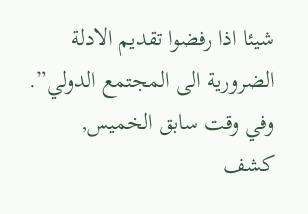شيئا اذا رفضوا تقديم الادلة الضرورية الى المجتمع الدولي”.
وفي وقت سابق الخميس, كشف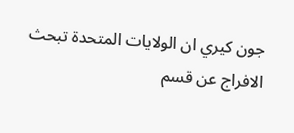جون كيري ان الولايات المتحدة تبحث الافراج عن قسم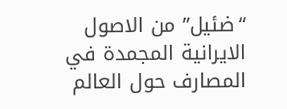“ضئيل” من الاصول الايرانية المجمدة في المصارف حول العالم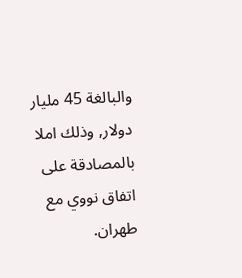والبالغة 45 مليار دولار, وذلك املا بالمصادقة على اتفاق نووي مع طهران.